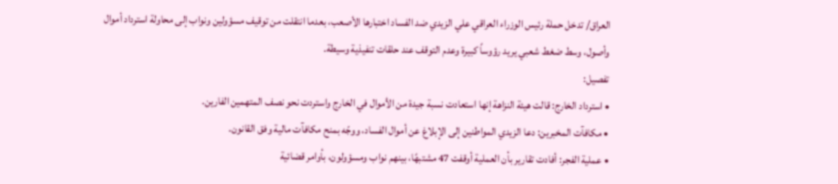العراق/ تدخل حملة رئيس الوزراء العراقي علي الزيدي ضد الفساد اختبارها الأصعب، بعدما انتقلت من توقيف مسؤولين ونواب إلى محاولة استرداد أموال وأصول، وسط ضغط شعبي يريد رؤوساً كبيرة وعدم التوقف عند حلقات تنفيذية وسيطة.
تفصيل:
• استرداد الخارج: قالت هيئة النزاهة إنها استعادت نسبة جيدة من الأموال في الخارج واستردت نحو نصف المتهمين الفارين.
• مكافآت المخبرين: دعا الزيدي المواطنين إلى الإبلاغ عن أموال الفساد، ووجّه بمنح مكافآت مالية وفق القانون.
• عملية الفجر: أفادت تقارير بأن العملية أوقفت 47 مشتبهًا، بينهم نواب ومسؤولون، بأوامر قضائية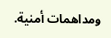ومداهمات أمنية.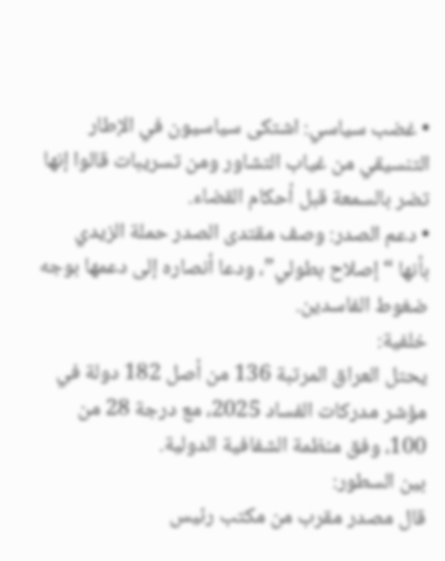• غضب سياسي: اشتكى سياسيون في الإطار التنسيقي من غياب التشاور ومن تسريبات قالوا إنها تضر بالسمعة قبل أحكام القضاء.
• دعم الصدر: وصف مقتدى الصدر حملة الزيدي بأنها “إصلاح بطولي”، ودعا أنصاره إلى دعمها بوجه ضغوط الفاسدين.
خلفية:
يحتل العراق المرتبة 136 من أصل 182 دولة في مؤشر مدركات الفساد 2025، مع درجة 28 من 100، وفق منظمة الشفافية الدولية.
بين السطور:
قال مصدر مقرب من مكتب رئيس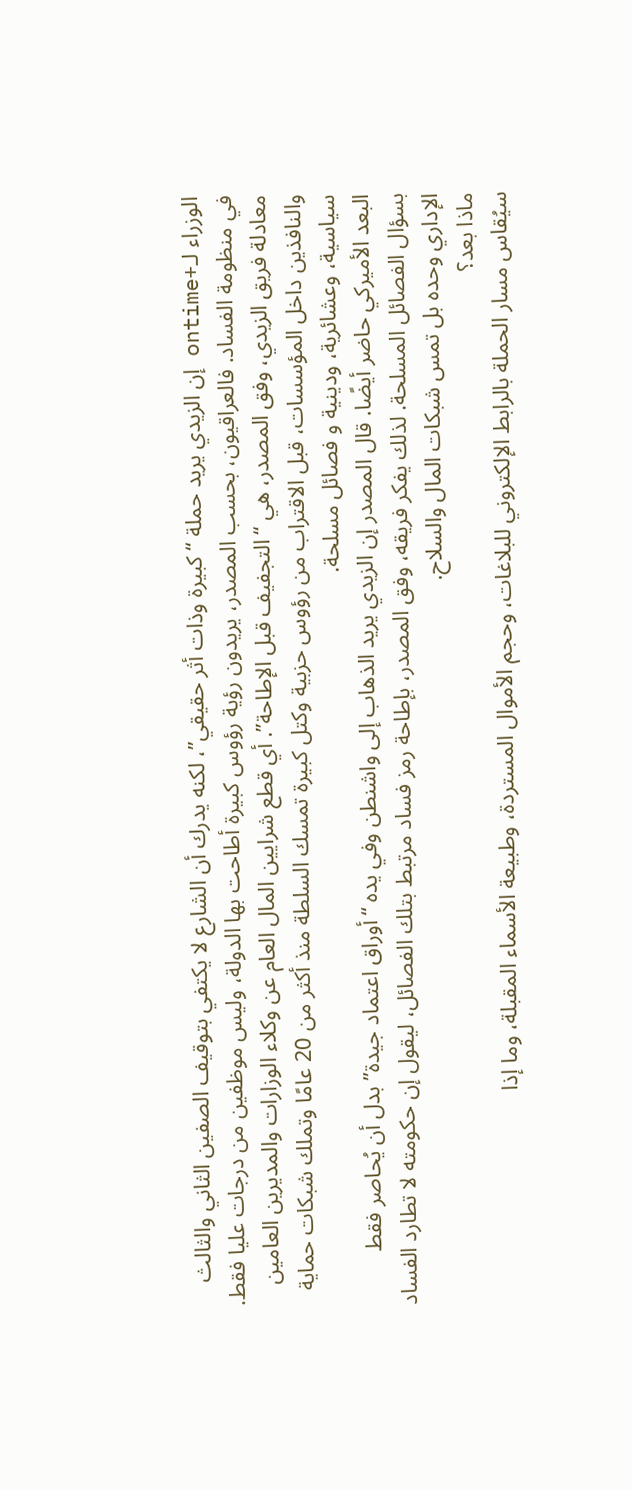الوزراء لـ+ontime إن الزيدي يريد حملة “كبيرة وذات أثر حقيقي”، لكنه يدرك أن الشارع لا يكتفي بتوقيف الصفين الثاني والثالث في منظومة الفساد. فالعراقيون، بحسب المصدر، يريدون رؤية رؤوس كبيرة أطاحت بها الدولة، وليس موظفين من درجات عليا فقط.
معادلة فريق الزيدي، وفق المصدر، هي “التجفيف قبل الإطاحة”. أي قطع شرايين المال العام عن وكلاء الوزارات والمديرين العامين والنافذين داخل المؤسسات، قبل الاقتراب من رؤوس حزبية وكتل كبيرة تمسك السلطة منذ أكثر من 20 عامًا وتملك شبكات حماية سياسية، وعشائرية، ودينية و فصائل مسلحة.
البعد الأميركي حاضر أيضًا. قال المصدر إن الزيدي يريد الذهاب إلى واشنطن وفي يده “أوراق اعتماد جيدة” بدل أن يُحاصر فقط بسؤال الفصائل المسلحة. لذلك يفكر فريقه، وفق المصدر، بإطاحة رمز فساد مرتبط بتلك الفصائل، ليقول إن حكومته لا تطارد الفساد الإداري وحده بل تمس شبكات المال والسلاح.
ماذا بعد؟
سيُقاس مسار الحملة بالرابط الإلكتروني للبلاغات، وحجم الأموال المستردة، وطبيعة الأسماء المقبلة، وما إذا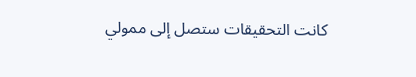كانت التحقيقات ستصل إلى ممولي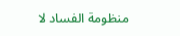منظومة الفساد لا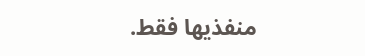منفذيها فقط.